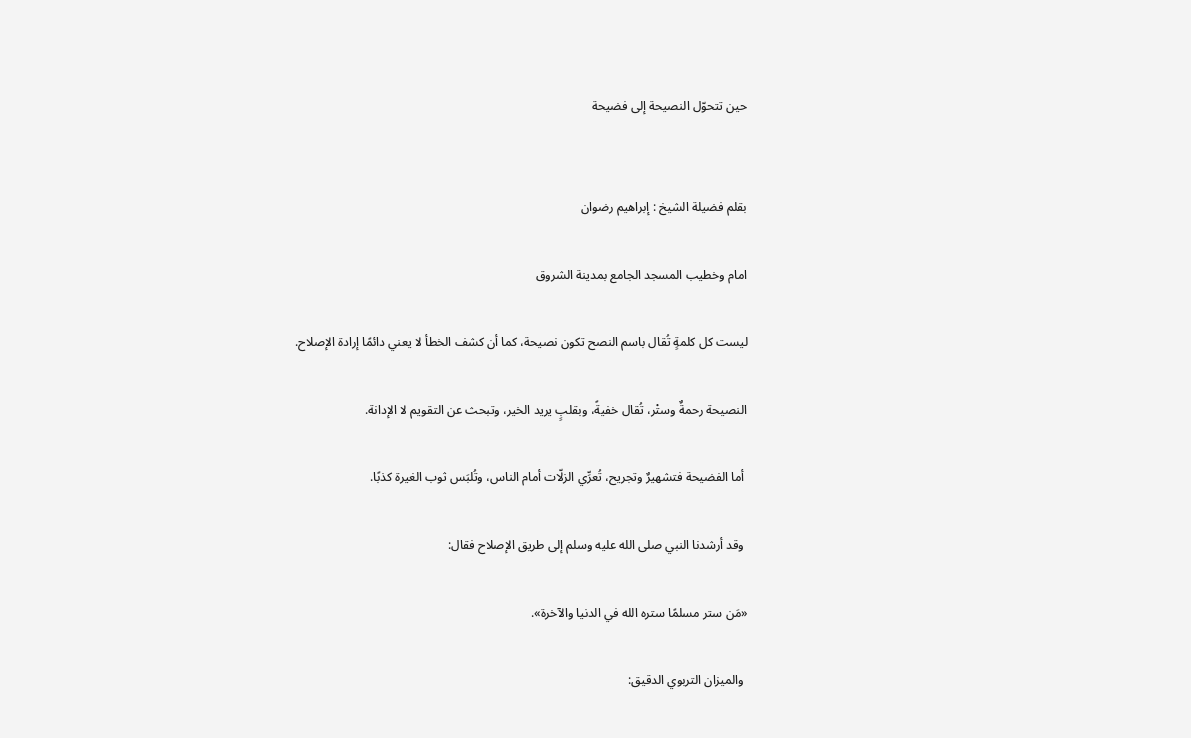حين تتحوّل النصيحة إلى فضيحة


بقلم فضيلة الشيخ : إبراهيم رضوان

امام وخطيب المسجد الجامع بمدينة الشروق

ليست كل كلمةٍ تُقال باسم النصح تكون نصيحة، كما أن كشف الخطأ لا يعني دائمًا إرادة الإصلاح.

النصيحة رحمةٌ وستْر، تُقال خفيةً، وبقلبٍ يريد الخير، وتبحث عن التقويم لا الإدانة.

 أما الفضيحة فتشهيرٌ وتجريح، تُعرِّي الزلّات أمام الناس، وتُلبَس ثوب الغيرة كذبًا.

 وقد أرشدنا النبي صلى الله عليه وسلم إلى طريق الإصلاح فقال:

«مَن ستر مسلمًا ستره الله في الدنيا والآخرة».

 والميزان التربوي الدقيق: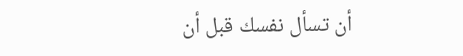أن تسأل نفسك قبل أن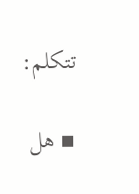تتكلم:

▪ هل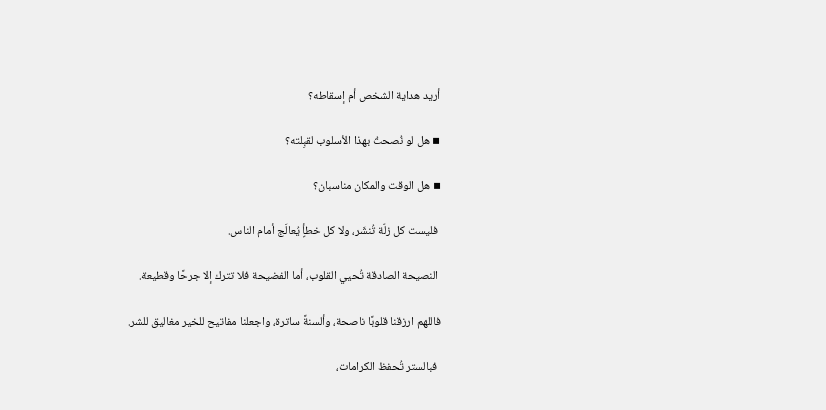أريد هداية الشخص أم إسقاطه؟

▪ هل لو نُصحتُ بهذا الأسلوب لقبِلته؟

▪ هل الوقت والمكان مناسبان؟

 فليست كل زلّة تُنشَر، ولا كل خطأٍ يُعالَج أمام الناس.

 النصيحة الصادقة تُحيي القلوب، أما الفضيحة فلا تترك إلا جرحًا وقطيعة.

فاللهم ارزقنا قلوبًا ناصحة، وألسنةً ساترة، واجعلنا مفاتيح للخير مغاليق للشر.

 فبالستر تُحفظ الكرامات،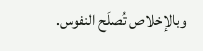وبالإخلاص تُصلَح النفوس.